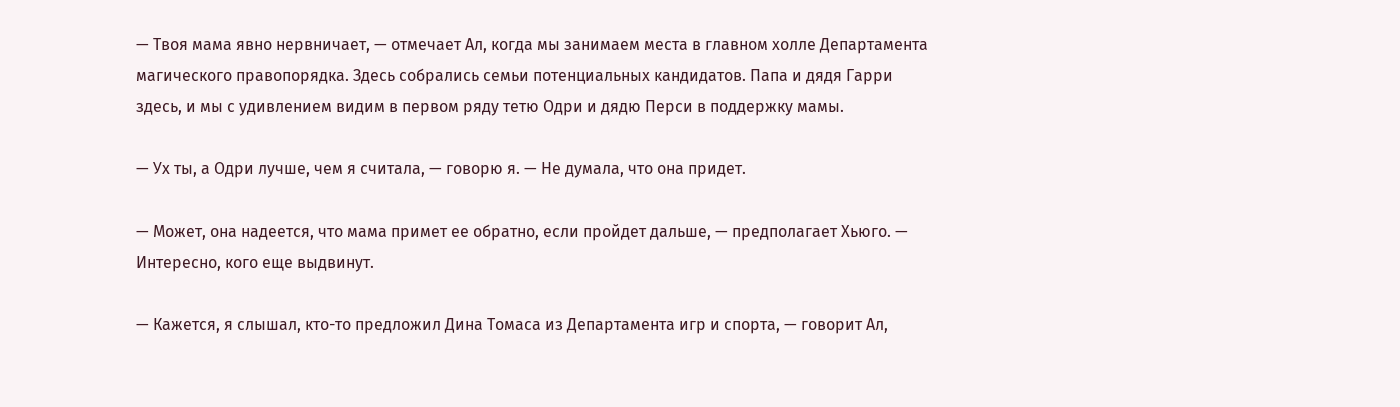— Твоя мама явно нервничает, — отмечает Ал, когда мы занимаем места в главном холле Департамента магического правопорядка. Здесь собрались семьи потенциальных кандидатов. Папа и дядя Гарри здесь, и мы с удивлением видим в первом ряду тетю Одри и дядю Перси в поддержку мамы.

— Ух ты, а Одри лучше, чем я считала, — говорю я. — Не думала, что она придет.

— Может, она надеется, что мама примет ее обратно, если пройдет дальше, — предполагает Хьюго. — Интересно, кого еще выдвинут.

— Кажется, я слышал, кто-то предложил Дина Томаса из Департамента игр и спорта, — говорит Ал,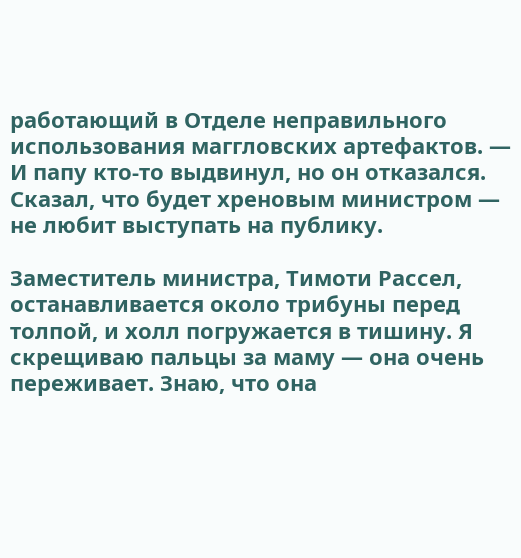работающий в Отделе неправильного использования маггловских артефактов. — И папу кто-то выдвинул, но он отказался. Сказал, что будет хреновым министром — не любит выступать на публику.

Заместитель министра, Тимоти Рассел, останавливается около трибуны перед толпой, и холл погружается в тишину. Я скрещиваю пальцы за маму — она очень переживает. Знаю, что она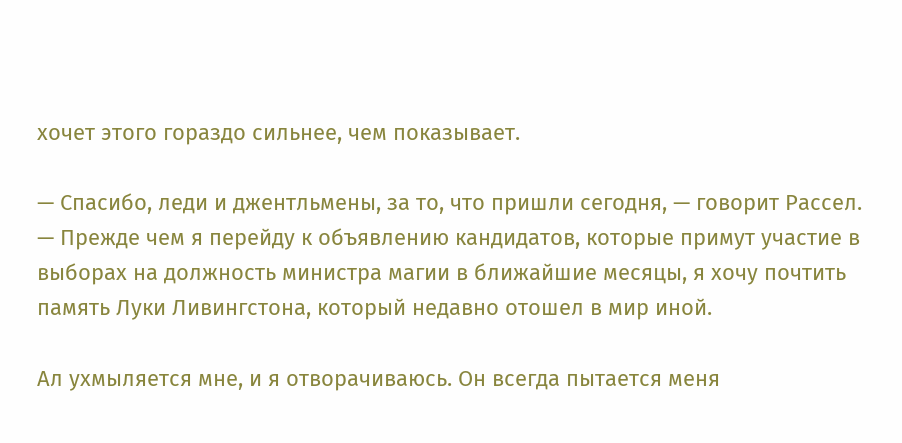хочет этого гораздо сильнее, чем показывает.

— Спасибо, леди и джентльмены, за то, что пришли сегодня, — говорит Рассел. — Прежде чем я перейду к объявлению кандидатов, которые примут участие в выборах на должность министра магии в ближайшие месяцы, я хочу почтить память Луки Ливингстона, который недавно отошел в мир иной.

Ал ухмыляется мне, и я отворачиваюсь. Он всегда пытается меня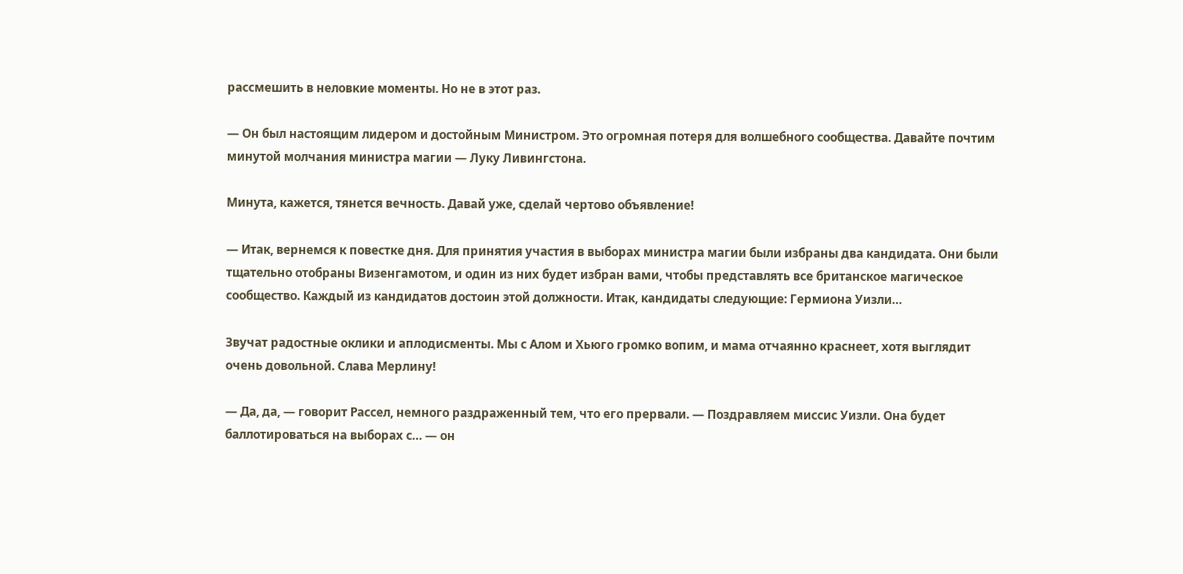рассмешить в неловкие моменты. Но не в этот раз.

— Он был настоящим лидером и достойным Министром. Это огромная потеря для волшебного сообщества. Давайте почтим минутой молчания министра магии — Луку Ливингстона.

Минута, кажется, тянется вечность. Давай уже, сделай чертово объявление!

— Итак, вернемся к повестке дня. Для принятия участия в выборах министра магии были избраны два кандидата. Они были тщательно отобраны Визенгамотом, и один из них будет избран вами, чтобы представлять все британское магическое сообщество. Каждый из кандидатов достоин этой должности. Итак, кандидаты следующие: Гермиона Уизли…

Звучат радостные оклики и аплодисменты. Мы с Алом и Хьюго громко вопим, и мама отчаянно краснеет, хотя выглядит очень довольной. Слава Мерлину!

— Да, да, — говорит Рассел, немного раздраженный тем, что его прервали. — Поздравляем миссис Уизли. Она будет баллотироваться на выборах с… — он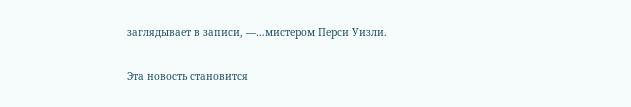заглядывает в записи, —…мистером Перси Уизли.

Эта новость становится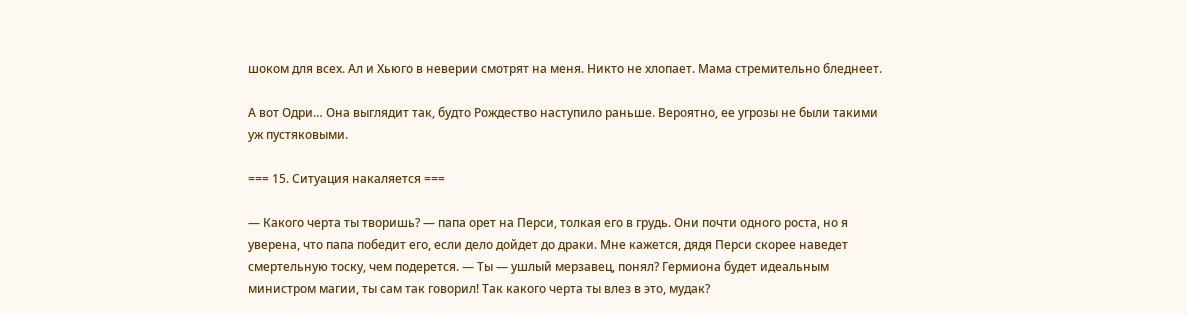шоком для всех. Ал и Хьюго в неверии смотрят на меня. Никто не хлопает. Мама стремительно бледнеет.

А вот Одри… Она выглядит так, будто Рождество наступило раньше. Вероятно, ее угрозы не были такими уж пустяковыми.

=== 15. Ситуация накаляется ===

— Какого черта ты творишь? — папа орет на Перси, толкая его в грудь. Они почти одного роста, но я уверена, что папа победит его, если дело дойдет до драки. Мне кажется, дядя Перси скорее наведет смертельную тоску, чем подерется. — Ты — ушлый мерзавец, понял? Гермиона будет идеальным министром магии, ты сам так говорил! Так какого черта ты влез в это, мудак?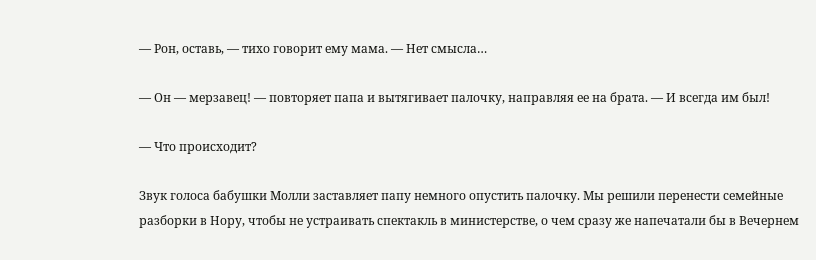— Рон, оставь, — тихо говорит ему мама. — Нет смысла…

— Он — мерзавец! — повторяет папа и вытягивает палочку, направляя ее на брата. — И всегда им был!

— Что происходит?

Звук голоса бабушки Молли заставляет папу немного опустить палочку. Мы решили перенести семейные разборки в Нору, чтобы не устраивать спектакль в министерстве, о чем сразу же напечатали бы в Вечернем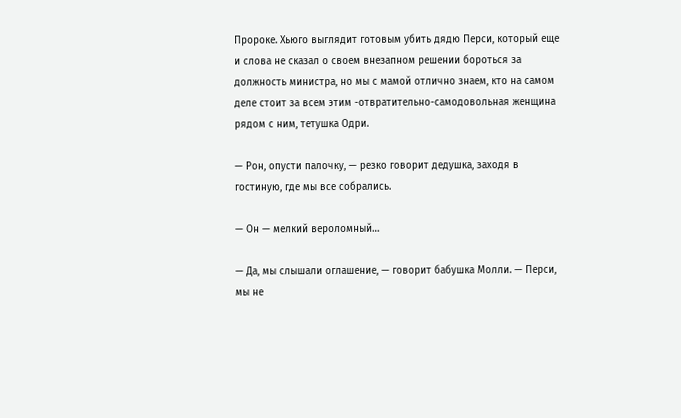Пророке. Хьюго выглядит готовым убить дядю Перси, который еще и слова не сказал о своем внезапном решении бороться за должность министра, но мы с мамой отлично знаем, кто на самом деле стоит за всем этим -отвратительно-самодовольная женщина рядом с ним, тетушка Одри.

— Рон, опусти палочку, — резко говорит дедушка, заходя в гостиную, где мы все собрались.

— Он — мелкий вероломный…

— Да, мы слышали оглашение, — говорит бабушка Молли. — Перси, мы не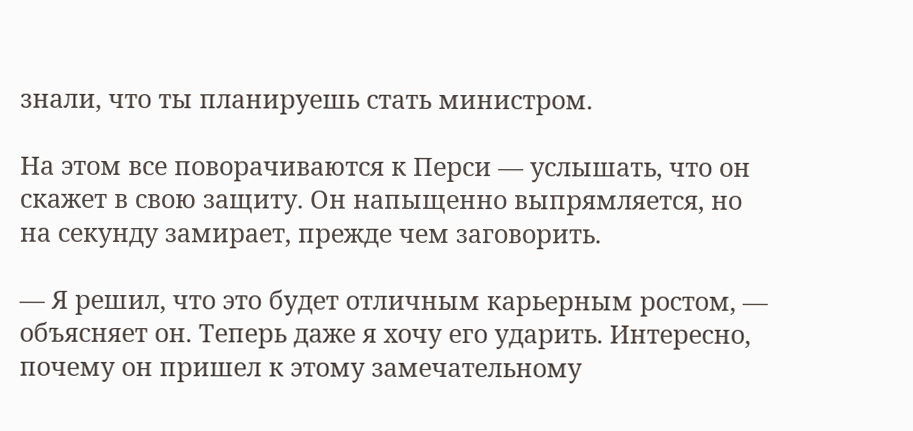знали, что ты планируешь стать министром.

На этом все поворачиваются к Перси — услышать, что он скажет в свою защиту. Он напыщенно выпрямляется, но на секунду замирает, прежде чем заговорить.

— Я решил, что это будет отличным карьерным ростом, — объясняет он. Теперь даже я хочу его ударить. Интересно, почему он пришел к этому замечательному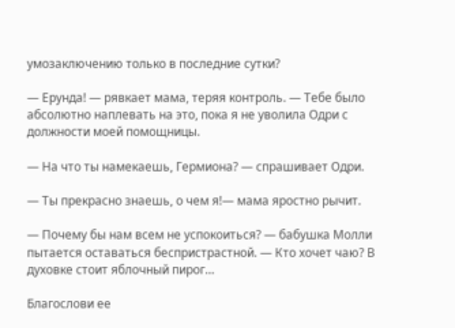умозаключению только в последние сутки?

— Ерунда! — рявкает мама, теряя контроль. — Тебе было абсолютно наплевать на это, пока я не уволила Одри с должности моей помощницы.

— На что ты намекаешь, Гермиона? — спрашивает Одри.

— Ты прекрасно знаешь, о чем я!— мама яростно рычит.

— Почему бы нам всем не успокоиться? — бабушка Молли пытается оставаться беспристрастной. — Кто хочет чаю? В духовке стоит яблочный пирог…

Благослови ее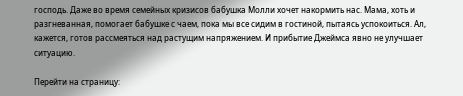господь. Даже во время семейных кризисов бабушка Молли хочет накормить нас. Мама, хоть и разгневанная, помогает бабушке с чаем, пока мы все сидим в гостиной, пытаясь успокоиться. Ал, кажется, готов рассмеяться над растущим напряжением. И прибытие Джеймса явно не улучшает ситуацию.

Перейти на страницу: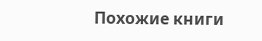Похожие книги